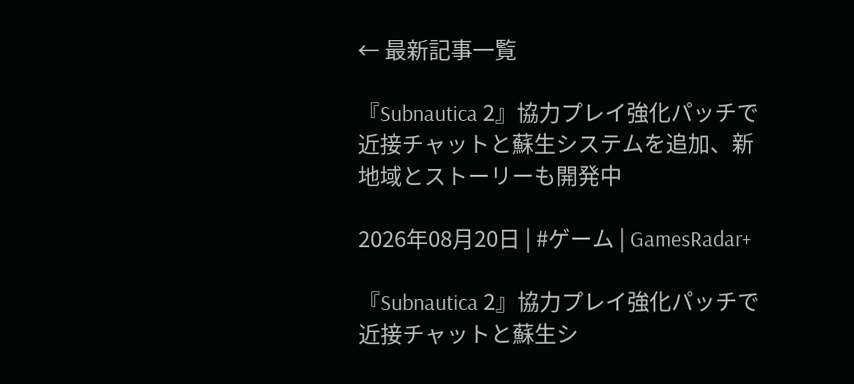← 最新記事一覧

『Subnautica 2』協力プレイ強化パッチで近接チャットと蘇生システムを追加、新地域とストーリーも開発中

2026年08月20日 | #ゲーム | GamesRadar+

『Subnautica 2』協力プレイ強化パッチで近接チャットと蘇生シ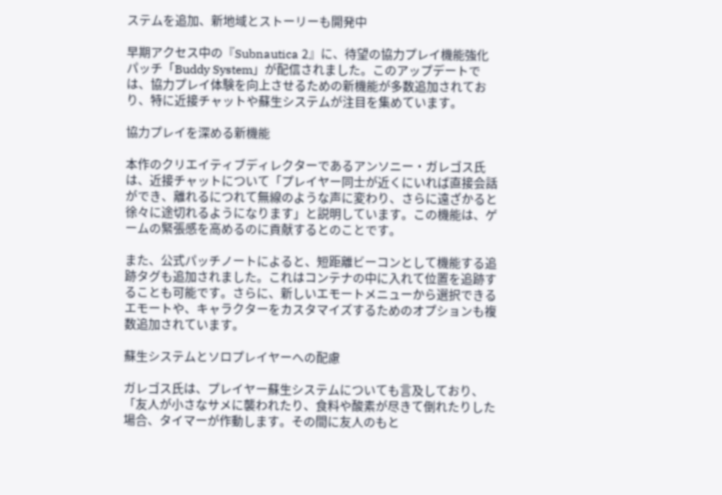ステムを追加、新地域とストーリーも開発中

早期アクセス中の『Subnautica 2』に、待望の協力プレイ機能強化パッチ「Buddy System」が配信されました。このアップデートでは、協力プレイ体験を向上させるための新機能が多数追加されており、特に近接チャットや蘇生システムが注目を集めています。

協力プレイを深める新機能

本作のクリエイティブディレクターであるアンソニー・ガレゴス氏は、近接チャットについて「プレイヤー同士が近くにいれば直接会話ができ、離れるにつれて無線のような声に変わり、さらに遠ざかると徐々に途切れるようになります」と説明しています。この機能は、ゲームの緊張感を高めるのに貢献するとのことです。

また、公式パッチノートによると、短距離ビーコンとして機能する追跡タグも追加されました。これはコンテナの中に入れて位置を追跡することも可能です。さらに、新しいエモートメニューから選択できるエモートや、キャラクターをカスタマイズするためのオプションも複数追加されています。

蘇生システムとソロプレイヤーへの配慮

ガレゴス氏は、プレイヤー蘇生システムについても言及しており、「友人が小さなサメに襲われたり、食料や酸素が尽きて倒れたりした場合、タイマーが作動します。その間に友人のもと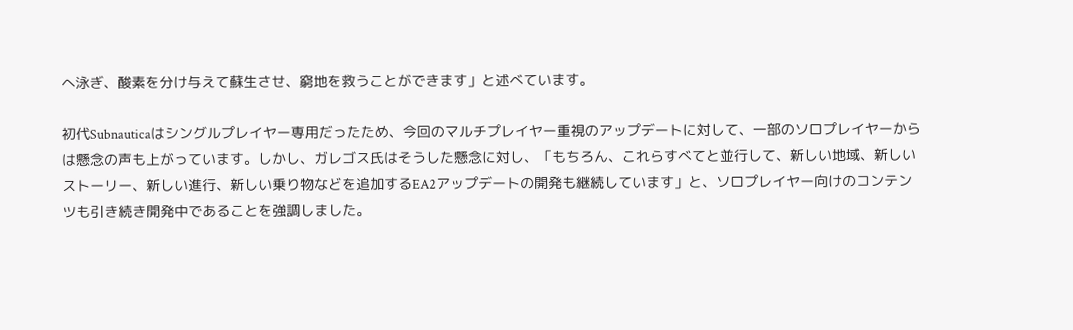へ泳ぎ、酸素を分け与えて蘇生させ、窮地を救うことができます」と述べています。

初代Subnauticaはシングルプレイヤー専用だったため、今回のマルチプレイヤー重視のアップデートに対して、一部のソロプレイヤーからは懸念の声も上がっています。しかし、ガレゴス氏はそうした懸念に対し、「もちろん、これらすべてと並行して、新しい地域、新しいストーリー、新しい進行、新しい乗り物などを追加するEA2アップデートの開発も継続しています」と、ソロプレイヤー向けのコンテンツも引き続き開発中であることを強調しました。